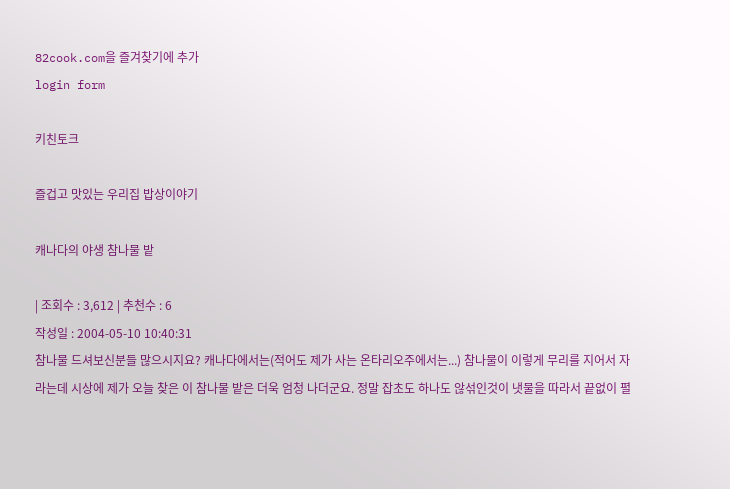82cook.com을 즐겨찾기에 추가
login form

키친토크

즐겁고 맛있는 우리집 밥상이야기

캐나다의 야생 참나물 밭

| 조회수 : 3,612 | 추천수 : 6
작성일 : 2004-05-10 10:40:31
참나물 드셔보신분들 많으시지요? 캐나다에서는(적어도 제가 사는 온타리오주에서는...) 참나물이 이렇게 무리를 지어서 자라는데 시상에 제가 오늘 찾은 이 참나물 밭은 더욱 엄청 나더군요. 정말 잡초도 하나도 않섞인것이 냇물을 따라서 끝없이 펼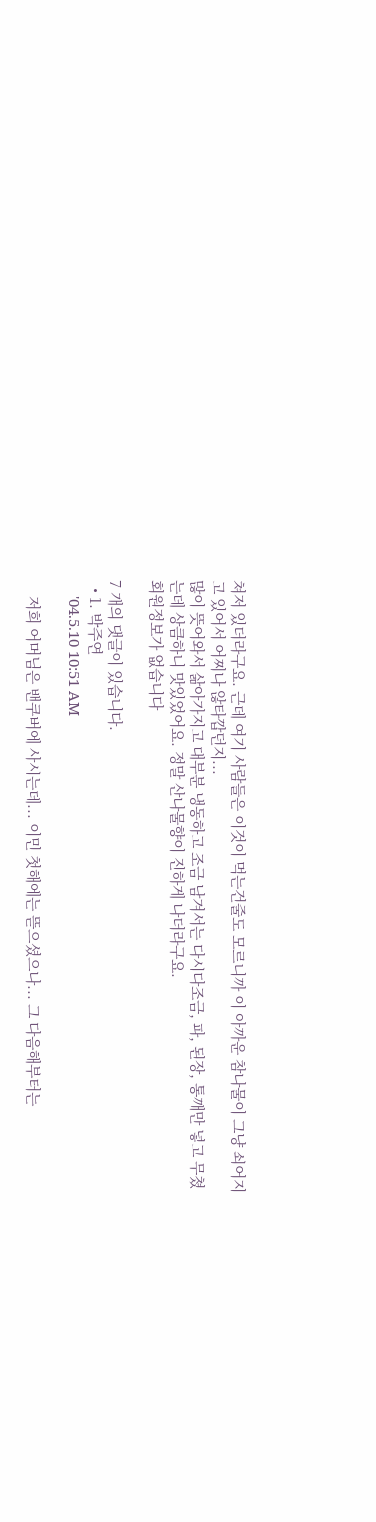쳐저 있더라구요. 근데 여기 사람들은 이것이 먹는건줄도 모르니까 이 아까운 참나물이 그냥 쇠어지고 있어서 어찌나 않타깝던지...
많이 뜻어와서 삶아가지고 대부분 냉동하고 조금 남겨서는 다시다조금, 파, 된장, 통깨만 넣고 무쳤는데 상큼하니 맛있었어요. 정말 산나물향이 진하게 나더라구요.
회원정보가 없습니다

7 개의 댓글이 있습니다.
  • 1. 박주연
    '04.5.10 10:51 AM

    저희 어머님은 밴쿠버에 사시는데... 이민 첫해에는 뜯으셨으나... 그 다음해부터는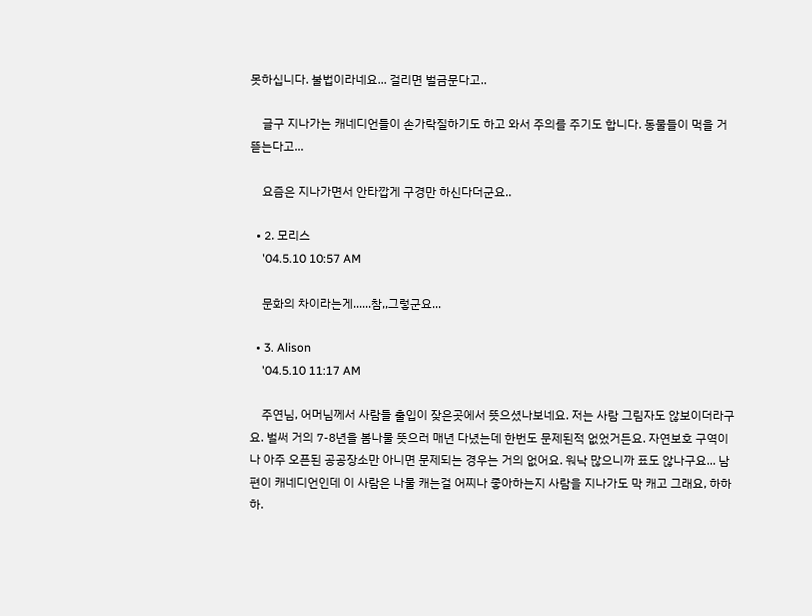못하십니다. 불법이라네요... 걸리면 벌금문다고..

    글구 지나가는 캐네디언들이 손가락질하기도 하고 와서 주의를 주기도 합니다. 동물들이 먹을 거 뜯는다고...

    요즘은 지나가면서 안타깝게 구경만 하신다더군요..

  • 2. 모리스
    '04.5.10 10:57 AM

    문화의 차이라는게......참,,그렇군요...

  • 3. Alison
    '04.5.10 11:17 AM

    주연님, 어머님께서 사람들 출입이 잦은곳에서 뜻으셨나보네요. 저는 사람 그림자도 않보이더라구요. 벌써 거의 7-8년을 봄나물 뜻으러 매년 다녔는데 한번도 문제된적 없었거든요. 자연보호 구역이나 아주 오픈된 공공장소만 아니면 문제되는 경우는 거의 없어요. 워낙 많으니까 표도 않나구요... 남편이 캐네디언인데 이 사람은 나물 캐는걸 어찌나 좋아하는지 사람을 지나가도 막 캐고 그래요, 하하하.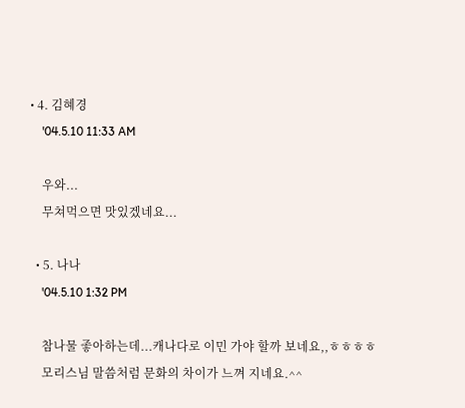• 4. 김혜경
    '04.5.10 11:33 AM

    우와...
    무쳐먹으면 맛있겠네요...

  • 5. 나나
    '04.5.10 1:32 PM

    참나물 좋아하는데...캐나다로 이민 가야 할까 보네요,,ㅎㅎㅎㅎ
    모리스님 말씀처럼 문화의 차이가 느껴 지네요.^^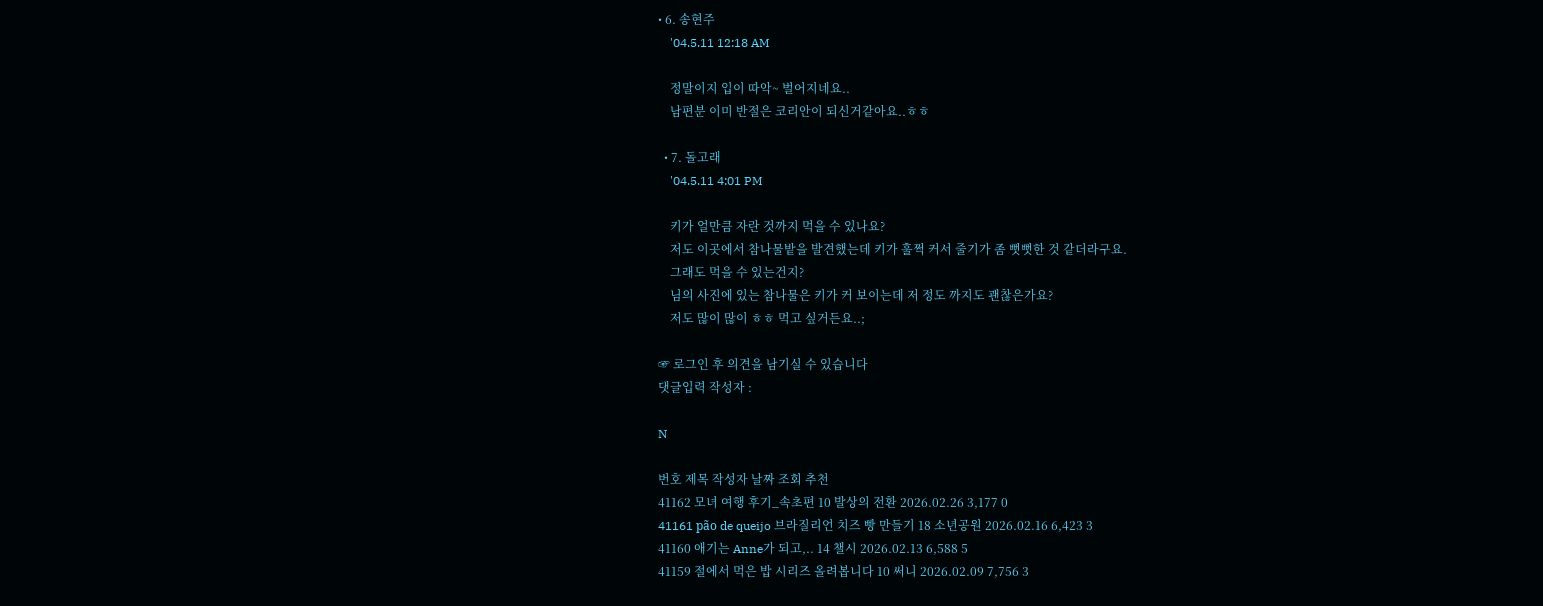• 6. 송현주
    '04.5.11 12:18 AM

    정말이지 입이 따악~ 벌어지네요..
    남편분 이미 반절은 코리안이 되신거같아요..ㅎㅎ

  • 7. 돌고래
    '04.5.11 4:01 PM

    키가 얼만큼 자란 것까지 먹을 수 있나요?
    저도 이곳에서 참나물밭을 발견했는데 키가 훌쩍 커서 줄기가 좀 뻣뻣한 것 같더라구요.
    그래도 먹을 수 있는건지?
    님의 사진에 있는 참나물은 키가 커 보이는데 저 정도 까지도 괜찮은가요?
    저도 많이 많이 ㅎㅎ 먹고 싶거든요..;

☞ 로그인 후 의견을 남기실 수 있습니다
댓글입력 작성자 :

N

번호 제목 작성자 날짜 조회 추천
41162 모녀 여행 후기_속초편 10 발상의 전환 2026.02.26 3,177 0
41161 pão de queijo 브라질리언 치즈 빵 만들기 18 소년공원 2026.02.16 6,423 3
41160 애기는 Anne가 되고,.. 14 챌시 2026.02.13 6,588 5
41159 절에서 먹은 밥 시리즈 올려봅니다 10 써니 2026.02.09 7,756 3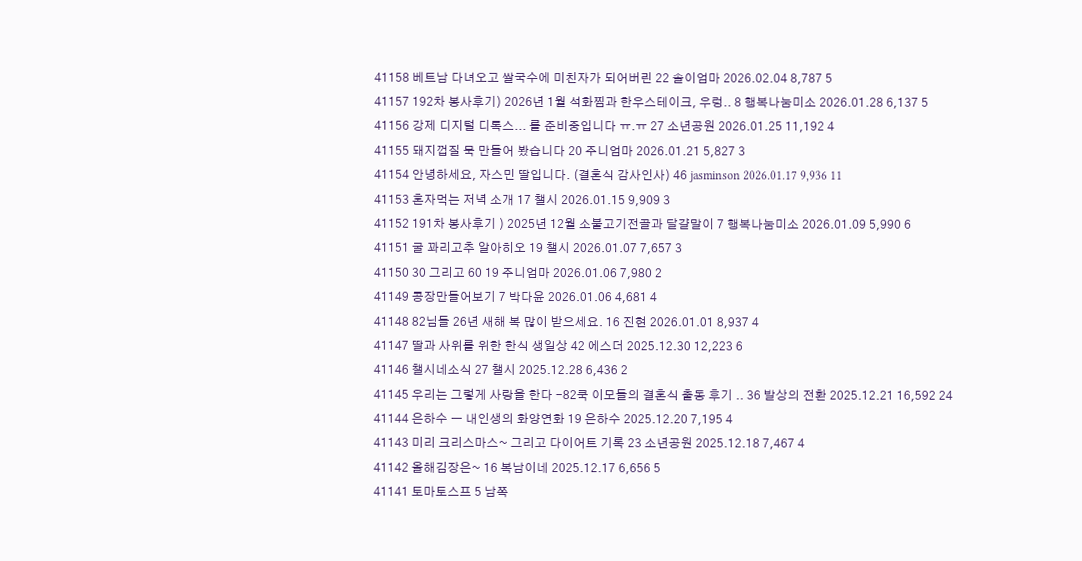41158 베트남 다녀오고 쌀국수에 미친자가 되어버린 22 솔이엄마 2026.02.04 8,787 5
41157 192차 봉사후기) 2026년 1월 석화찜과 한우스테이크, 우렁.. 8 행복나눔미소 2026.01.28 6,137 5
41156 강제 디지털 디톡스... 를 준비중입니다 ㅠ.ㅠ 27 소년공원 2026.01.25 11,192 4
41155 돼지껍질 묵 만들어 봤습니다 20 주니엄마 2026.01.21 5,827 3
41154 안녕하세요, 자스민 딸입니다. (결혼식 감사인사) 46 jasminson 2026.01.17 9,936 11
41153 혼자먹는 저녁 소개 17 챌시 2026.01.15 9,909 3
41152 191차 봉사후기 ) 2025년 12월 소불고기전골과 달걀말이 7 행복나눔미소 2026.01.09 5,990 6
41151 굴 꽈리고추 알아히오 19 챌시 2026.01.07 7,657 3
41150 30 그리고 60 19 주니엄마 2026.01.06 7,980 2
41149 콩장만들어보기 7 박다윤 2026.01.06 4,681 4
41148 82님들 26년 새해 복 많이 받으세요. 16 진현 2026.01.01 8,937 4
41147 딸과 사위를 위한 한식 생일상 42 에스더 2025.12.30 12,223 6
41146 챌시네소식 27 챌시 2025.12.28 6,436 2
41145 우리는 그렇게 사랑을 한다 -82쿡 이모들의 결혼식 출동 후기 .. 36 발상의 전환 2025.12.21 16,592 24
41144 은하수 ㅡ 내인생의 화양연화 19 은하수 2025.12.20 7,195 4
41143 미리 크리스마스~ 그리고 다이어트 기록 23 소년공원 2025.12.18 7,467 4
41142 올해김장은~ 16 복남이네 2025.12.17 6,656 5
41141 토마토스프 5 남쪽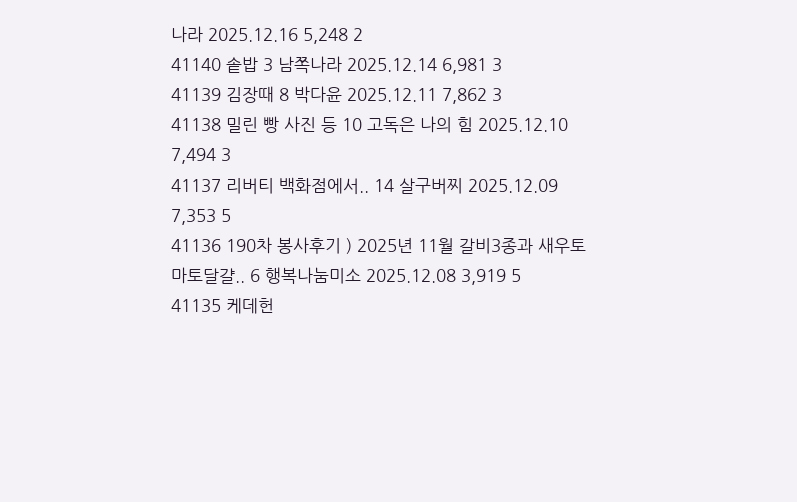나라 2025.12.16 5,248 2
41140 솥밥 3 남쪽나라 2025.12.14 6,981 3
41139 김장때 8 박다윤 2025.12.11 7,862 3
41138 밀린 빵 사진 등 10 고독은 나의 힘 2025.12.10 7,494 3
41137 리버티 백화점에서.. 14 살구버찌 2025.12.09 7,353 5
41136 190차 봉사후기 ) 2025년 11월 갈비3종과 새우토마토달걀.. 6 행복나눔미소 2025.12.08 3,919 5
41135 케데헌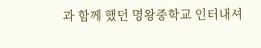과 함께 했던 명왕중학교 인터내셔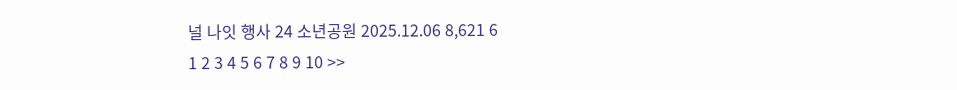널 나잇 행사 24 소년공원 2025.12.06 8,621 6
1 2 3 4 5 6 7 8 9 10 >>